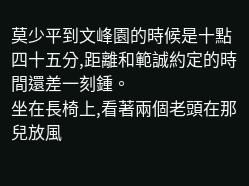莫少平到文峰園的時候是十點四十五分,距離和範誠約定的時間還差一刻鍾。
坐在長椅上,看著兩個老頭在那兒放風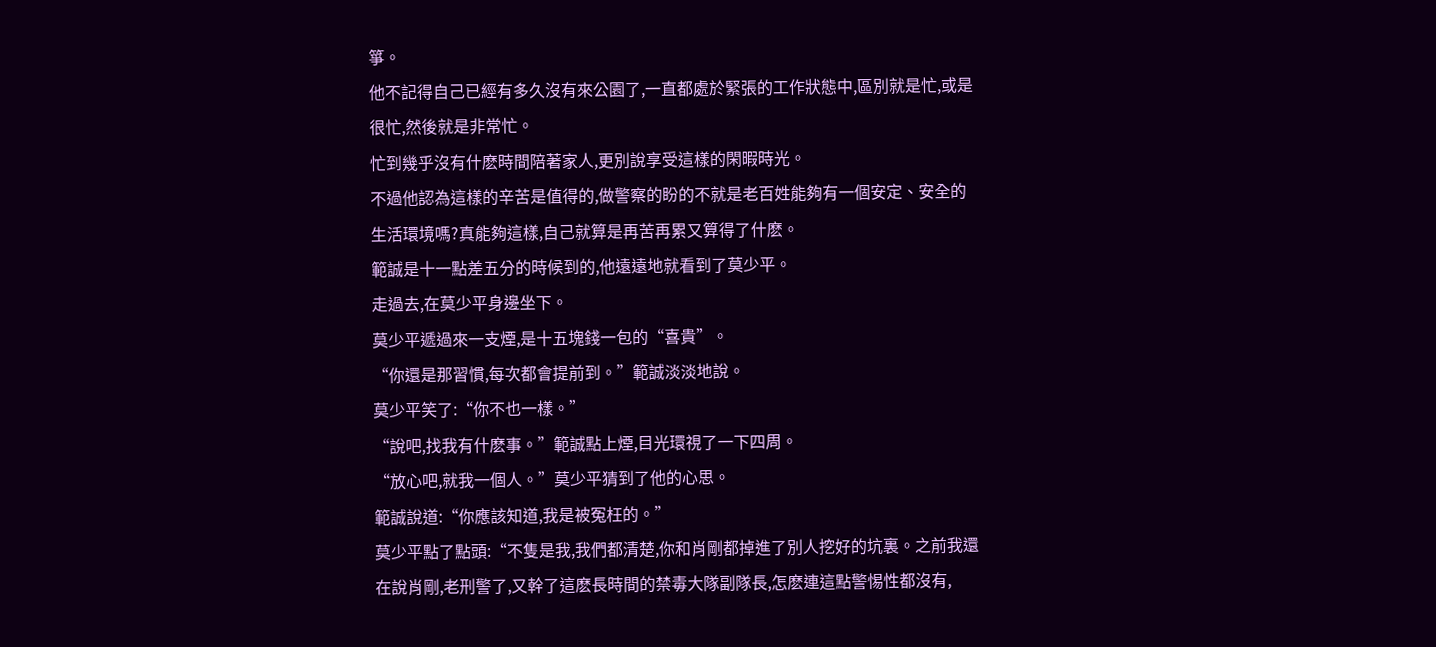箏。
他不記得自己已經有多久沒有來公園了,一直都處於緊張的工作狀態中,區別就是忙,或是很忙,然後就是非常忙。
忙到幾乎沒有什麽時間陪著家人,更別說享受這樣的閑暇時光。
不過他認為這樣的辛苦是值得的,做警察的盼的不就是老百姓能夠有一個安定、安全的生活環境嗎?真能夠這樣,自己就算是再苦再累又算得了什麽。
範誠是十一點差五分的時候到的,他遠遠地就看到了莫少平。
走過去,在莫少平身邊坐下。
莫少平遞過來一支煙,是十五塊錢一包的“喜貴”。
“你還是那習慣,每次都會提前到。”範誠淡淡地說。
莫少平笑了:“你不也一樣。”
“說吧,找我有什麽事。”範誠點上煙,目光環視了一下四周。
“放心吧,就我一個人。”莫少平猜到了他的心思。
範誠說道:“你應該知道,我是被冤枉的。”
莫少平點了點頭:“不隻是我,我們都清楚,你和肖剛都掉進了別人挖好的坑裏。之前我還在說肖剛,老刑警了,又幹了這麽長時間的禁毒大隊副隊長,怎麽連這點警惕性都沒有,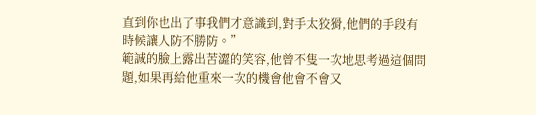直到你也出了事我們才意識到,對手太狡猾,他們的手段有時候讓人防不勝防。”
範誠的臉上露出苦澀的笑容,他曾不隻一次地思考過這個問題,如果再給他重來一次的機會他會不會又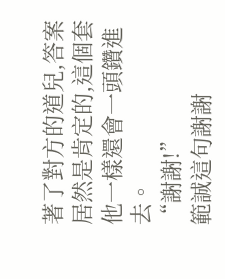著了對方的道兒,答案居然是肯定的,這個套他一樣還會一頭鑽進去。
“謝謝!”
範誠這句謝謝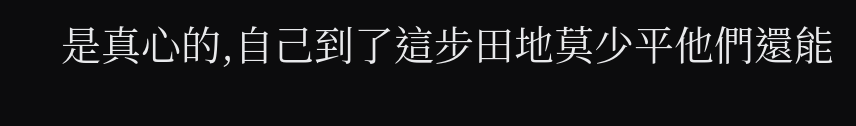是真心的,自己到了這步田地莫少平他們還能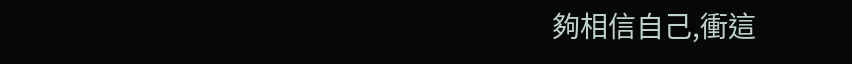夠相信自己,衝這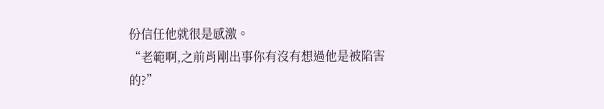份信任他就很是感激。
“老範啊,之前肖剛出事你有沒有想過他是被陷害的?”